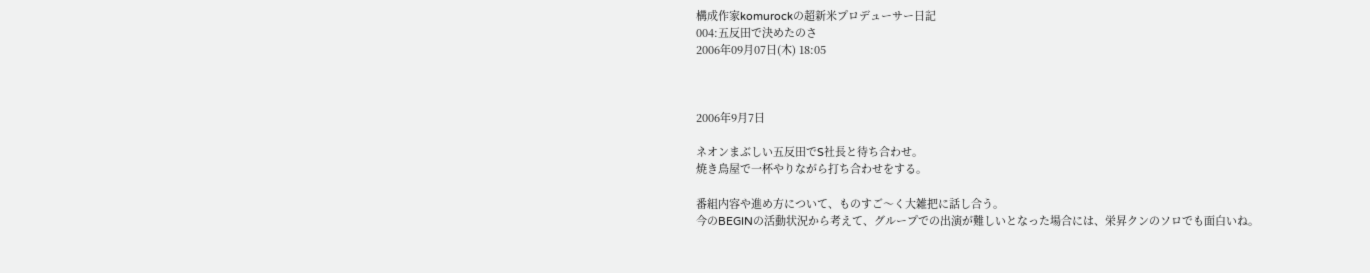構成作家komurockの超新米プロデューサー日記
004:五反田で決めたのさ
2006年09月07日(木) 18:05



2006年9月7日

ネオンまぶしい五反田でS社長と待ち合わせ。
焼き鳥屋で一杯やりながら打ち合わせをする。

番組内容や進め方について、ものすご〜く大雑把に話し合う。
今のBEGINの活動状況から考えて、グループでの出演が難しいとなった場合には、栄昇クンのソロでも面白いね。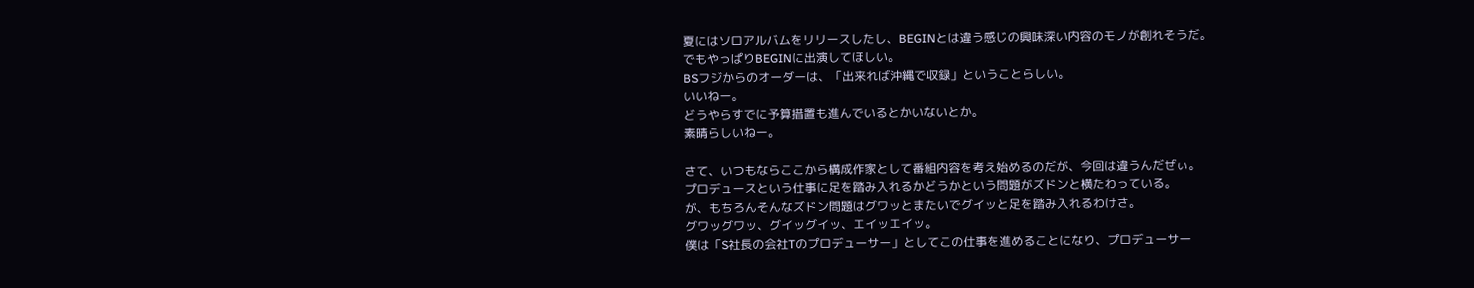夏にはソロアルバムをリリースしたし、BEGINとは違う感じの興味深い内容のモノが創れそうだ。
でもやっぱりBEGINに出演してほしい。
BSフジからのオーダーは、「出来れば沖縄で収録」ということらしい。
いいねー。
どうやらすでに予算措置も進んでいるとかいないとか。
素晴らしいねー。

さて、いつもならここから構成作家として番組内容を考え始めるのだが、今回は違うんだぜぃ。
プロデュースという仕事に足を踏み入れるかどうかという問題がズドンと横たわっている。
が、もちろんそんなズドン問題はグワッとまたいでグイッと足を踏み入れるわけさ。
グワッグワッ、グイッグイッ、エイッエイッ。
僕は「S社長の会社Tのプロデューサー」としてこの仕事を進めることになり、プロデューサー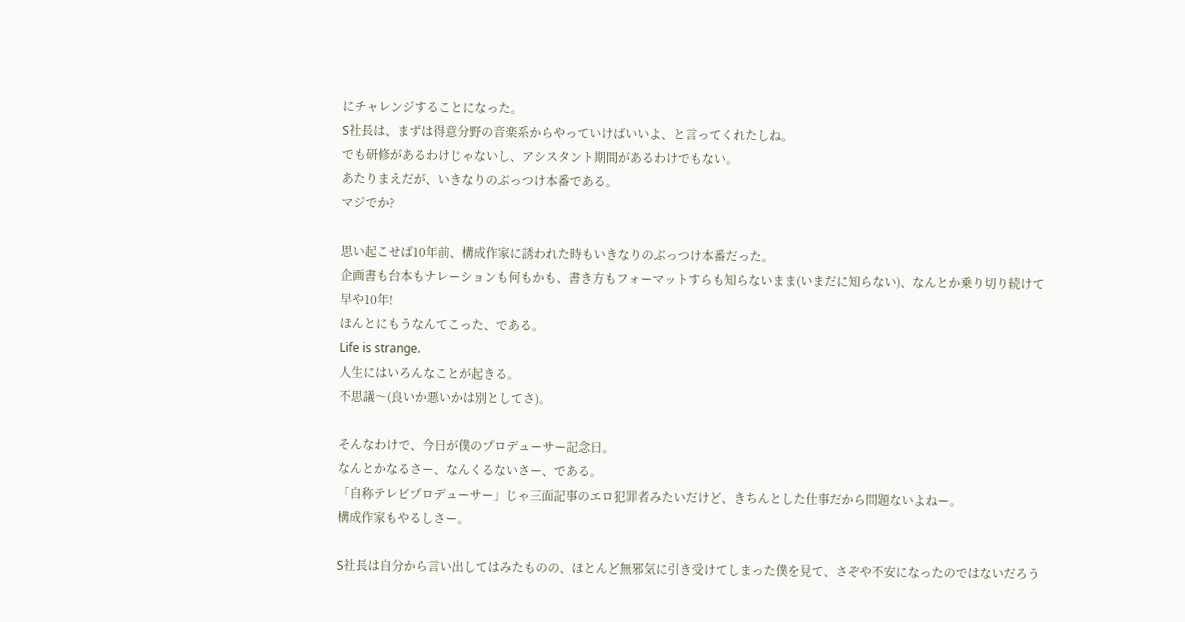にチャレンジすることになった。
S社長は、まずは得意分野の音楽系からやっていけばいいよ、と言ってくれたしね。
でも研修があるわけじゃないし、アシスタント期間があるわけでもない。
あたりまえだが、いきなりのぶっつけ本番である。
マジでか?

思い起こせば10年前、構成作家に誘われた時もいきなりのぶっつけ本番だった。
企画書も台本もナレーションも何もかも、書き方もフォーマットすらも知らないまま(いまだに知らない)、なんとか乗り切り続けて早や10年!
ほんとにもうなんてこった、である。
Life is strange.
人生にはいろんなことが起きる。
不思議〜(良いか悪いかは別としてさ)。

そんなわけで、今日が僕のプロデューサー記念日。
なんとかなるさー、なんくるないさー、である。
「自称テレビプロデューサー」じゃ三面記事のエロ犯罪者みたいだけど、きちんとした仕事だから問題ないよねー。
構成作家もやるしさー。

S社長は自分から言い出してはみたものの、ほとんど無邪気に引き受けてしまった僕を見て、さぞや不安になったのではないだろう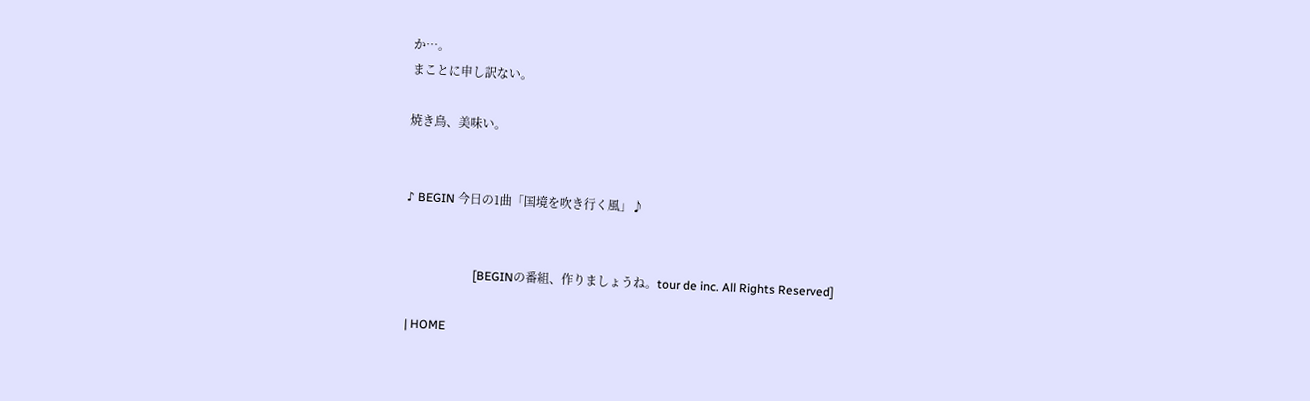か…。
まことに申し訳ない。

焼き鳥、美味い。


♪ BEGIN 今日の1曲「国境を吹き行く風」♪


                       [BEGINの番組、作りましょうね。tour de inc. All Rights Reserved]

 | HOME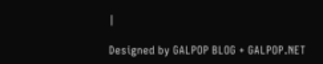|

Designed by GALPOP BLOG + GALPOP.NET